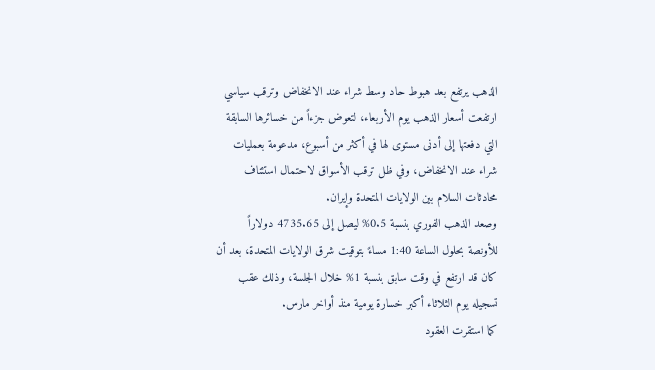الذهب يرتفع بعد هبوط حاد وسط شراء عند الانخفاض وترقب سياسي
ارتفعت أسعار الذهب يوم الأربعاء، لتعوض جزءاً من خسائرها السابقة التي دفعتها إلى أدنى مستوى لها في أكثر من أسبوع، مدعومة بعمليات شراء عند الانخفاض، وفي ظل ترقب الأسواق لاحتمال استئناف محادثات السلام بين الولايات المتحدة وإيران.
وصعد الذهب الفوري بنسبة 0.5% ليصل إلى 4735.65 دولاراً للأونصة بحلول الساعة 1:40 مساءً بتوقيت شرق الولايات المتحدة، بعد أن كان قد ارتفع في وقت سابق بنسبة 1% خلال الجلسة، وذلك عقب تسجيله يوم الثلاثاء أكبر خسارة يومية منذ أواخر مارس.
كما استقرت العقود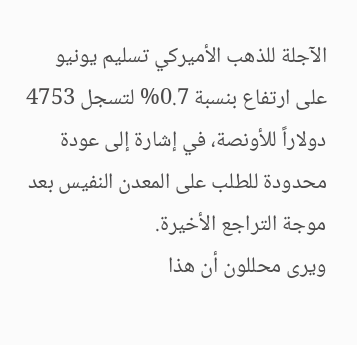الآجلة للذهب الأميركي تسليم يونيو على ارتفاع بنسبة 0.7% لتسجل 4753 دولاراً للأونصة، في إشارة إلى عودة محدودة للطلب على المعدن النفيس بعد موجة التراجع الأخيرة.
ويرى محللون أن هذا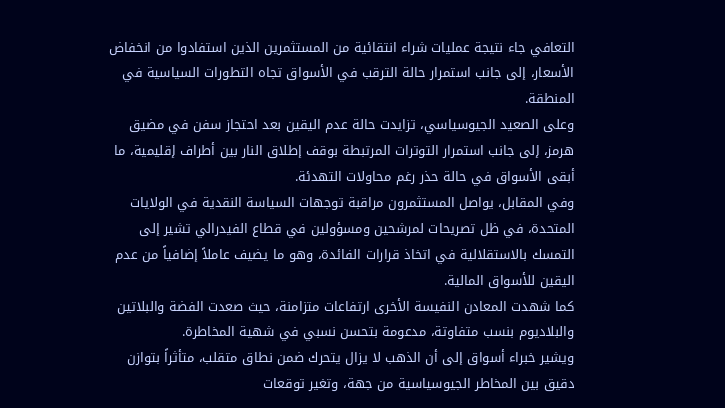التعافي جاء نتيجة عمليات شراء انتقائية من المستثمرين الذين استفادوا من انخفاض الأسعار، إلى جانب استمرار حالة الترقب في الأسواق تجاه التطورات السياسية في المنطقة.
وعلى الصعيد الجيوسياسي، تزايدت حالة عدم اليقين بعد احتجاز سفن في مضيق هرمز، إلى جانب استمرار التوترات المرتبطة بوقف إطلاق النار بين أطراف إقليمية، ما أبقى الأسواق في حالة حذر رغم محاولات التهدئة.
وفي المقابل، يواصل المستثمرون مراقبة توجهات السياسة النقدية في الولايات المتحدة، في ظل تصريحات لمرشحين ومسؤولين في قطاع الفيدرالي تشير إلى التمسك بالاستقلالية في اتخاذ قرارات الفائدة، وهو ما يضيف عاملاً إضافياً من عدم اليقين للأسواق المالية.
كما شهدت المعادن النفيسة الأخرى ارتفاعات متزامنة، حيث صعدت الفضة والبلاتين والبلاديوم بنسب متفاوتة، مدعومة بتحسن نسبي في شهية المخاطرة.
ويشير خبراء أسواق إلى أن الذهب لا يزال يتحرك ضمن نطاق متقلب، متأثراً بتوازن دقيق بين المخاطر الجيوسياسية من جهة، وتغير توقعات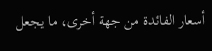أسعار الفائدة من جهة أخرى، ما يجعل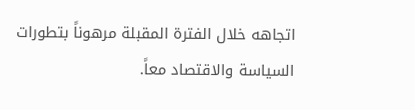اتجاهه خلال الفترة المقبلة مرهوناً بتطورات السياسة والاقتصاد معاً.